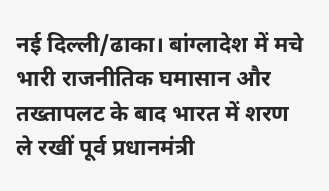नई दिल्ली/ढाका। बांग्लादेश में मचे भारी राजनीतिक घमासान और तख्तापलट के बाद भारत में शरण ले रखीं पूर्व प्रधानमंत्री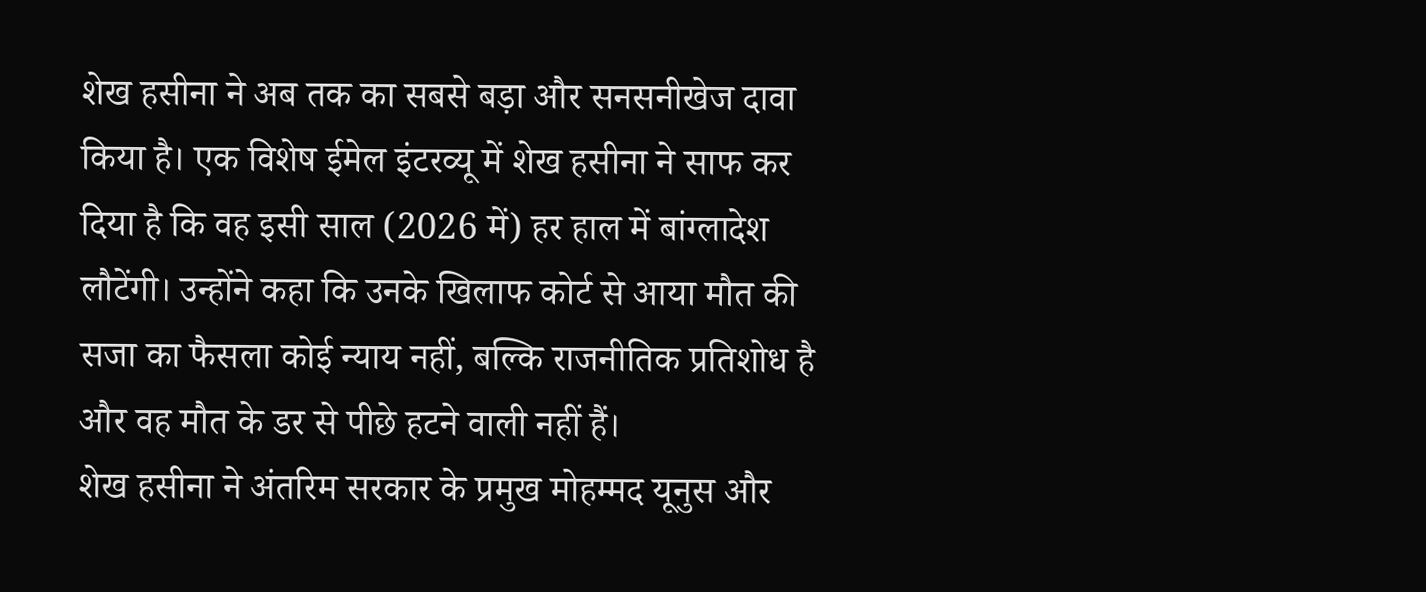शेख हसीना ने अब तक का सबसे बड़ा और सनसनीखेज दावा किया है। एक विशेष ईमेल इंटरव्यू में शेख हसीना ने साफ कर दिया है कि वह इसी साल (2026 में) हर हाल में बांग्लादेश लौटेंगी। उन्होंने कहा कि उनके खिलाफ कोर्ट से आया मौत की सजा का फैसला कोई न्याय नहीं, बल्कि राजनीतिक प्रतिशोध है और वह मौत के डर से पीछे हटने वाली नहीं हैं।
शेख हसीना ने अंतरिम सरकार के प्रमुख मोहम्मद यूनुस और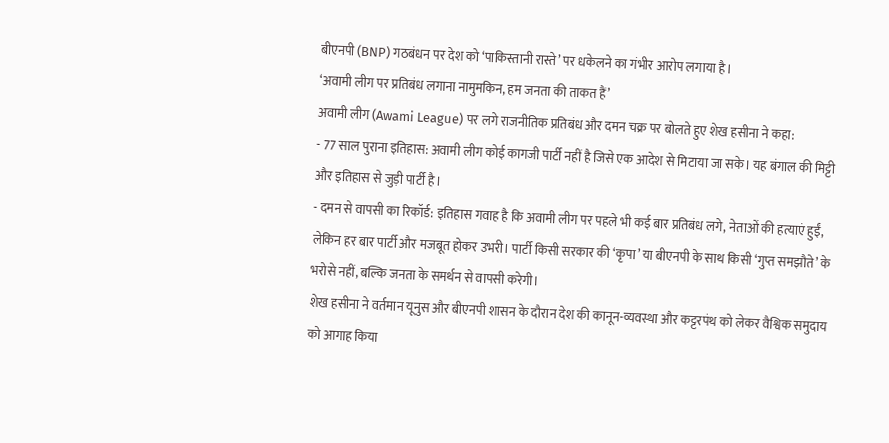बीएनपी (BNP) गठबंधन पर देश को ‘पाकिस्तानी रास्ते’ पर धकेलने का गंभीर आरोप लगाया है।
‘अवामी लीग पर प्रतिबंध लगाना नामुमकिन, हम जनता की ताकत हैं’
अवामी लीग (Awami League) पर लगे राजनीतिक प्रतिबंध और दमन चक्र पर बोलते हुए शेख हसीना ने कहा:
- 77 साल पुराना इतिहास: अवामी लीग कोई कागजी पार्टी नहीं है जिसे एक आदेश से मिटाया जा सके। यह बंगाल की मिट्टी और इतिहास से जुड़ी पार्टी है।
- दमन से वापसी का रिकॉर्ड: इतिहास गवाह है कि अवामी लीग पर पहले भी कई बार प्रतिबंध लगे, नेताओं की हत्याएं हुईं, लेकिन हर बार पार्टी और मजबूत होकर उभरी। पार्टी किसी सरकार की ‘कृपा’ या बीएनपी के साथ किसी ‘गुप्त समझौते’ के भरोसे नहीं, बल्कि जनता के समर्थन से वापसी करेगी।
शेख हसीना ने वर्तमान यूनुस और बीएनपी शासन के दौरान देश की कानून-व्यवस्था और कट्टरपंथ को लेकर वैश्विक समुदाय को आगाह किया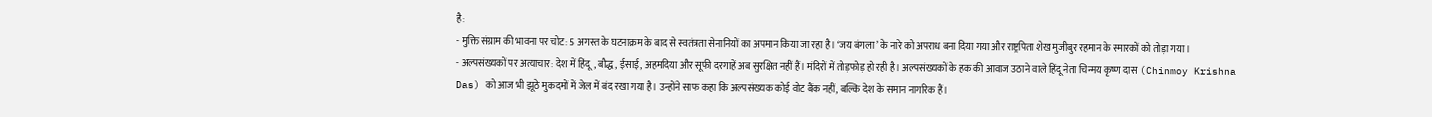है:
- मुक्ति संग्राम की भावना पर चोट: 5 अगस्त के घटनाक्रम के बाद से स्वतंत्रता सेनानियों का अपमान किया जा रहा है। ‘जय बंगला’ के नारे को अपराध बना दिया गया और राष्ट्रपिता शेख मुजीबुर रहमान के स्मारकों को तोड़ा गया।
- अल्पसंख्यकों पर अत्याचार: देश में हिंदू, बौद्ध, ईसाई, अहमदिया और सूफी दरगाहें अब सुरक्षित नहीं हैं। मंदिरों में तोड़फोड़ हो रही है। अल्पसंख्यकों के हक की आवाज उठाने वाले हिंदू नेता चिन्मय कृष्ण दास (Chinmoy Krishna Das) को आज भी झूठे मुकदमों में जेल में बंद रखा गया है। उन्होंने साफ कहा कि अल्पसंख्यक कोई वोट बैंक नहीं, बल्कि देश के समान नागरिक हैं।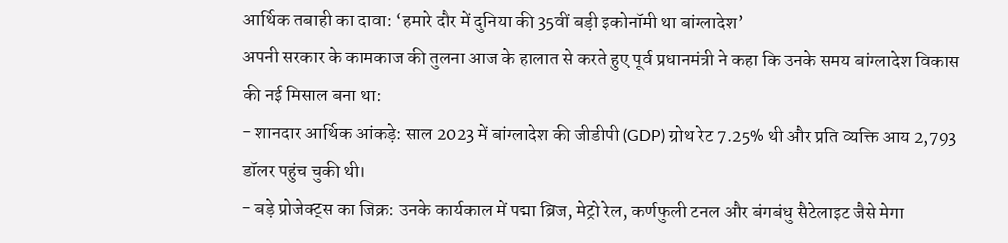आर्थिक तबाही का दावा: ‘हमारे दौर में दुनिया की 35वीं बड़ी इकोनॉमी था बांग्लादेश’
अपनी सरकार के कामकाज की तुलना आज के हालात से करते हुए पूर्व प्रधानमंत्री ने कहा कि उनके समय बांग्लादेश विकास की नई मिसाल बना था:
- शानदार आर्थिक आंकड़े: साल 2023 में बांग्लादेश की जीडीपी (GDP) ग्रोथ रेट 7.25% थी और प्रति व्यक्ति आय 2,793 डॉलर पहुंच चुकी थी।
- बड़े प्रोजेक्ट्स का जिक्र: उनके कार्यकाल में पद्मा ब्रिज, मेट्रो रेल, कर्णफुली टनल और बंगबंधु सैटेलाइट जैसे मेगा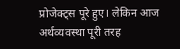प्रोजेक्ट्स पूरे हुए। लेकिन आज अर्थव्यवस्था पूरी तरह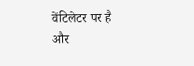वेंटिलेटर पर है और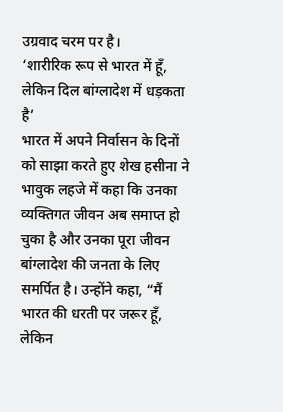उग्रवाद चरम पर है।
‘शारीरिक रूप से भारत में हूँ, लेकिन दिल बांग्लादेश में धड़कता है’
भारत में अपने निर्वासन के दिनों को साझा करते हुए शेख हसीना ने भावुक लहजे में कहा कि उनका व्यक्तिगत जीवन अब समाप्त हो चुका है और उनका पूरा जीवन बांग्लादेश की जनता के लिए समर्पित है। उन्होंने कहा, “मैं भारत की धरती पर जरूर हूँ, लेकिन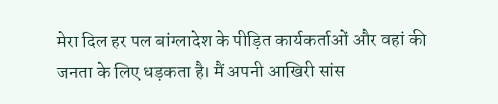मेरा दिल हर पल बांग्लादेश के पीड़ित कार्यकर्ताओं और वहां की जनता के लिए धड़कता है। मैं अपनी आखिरी सांस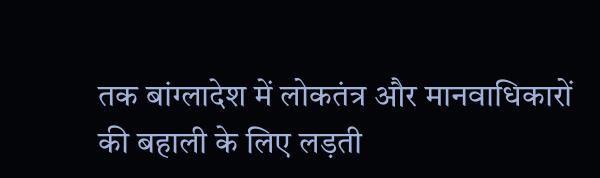तक बांग्लादेश में लोकतंत्र और मानवाधिकारों की बहाली के लिए लड़ती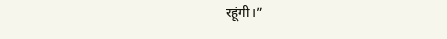रहूंगी।”